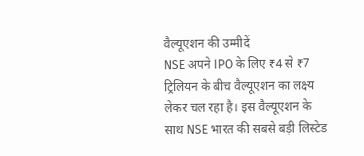वैल्यूएशन की उम्मीदें
NSE अपने IPO के लिए ₹4 से ₹7 ट्रिलियन के बीच वैल्यूएशन का लक्ष्य लेकर चल रहा है। इस वैल्यूएशन के साथ NSE भारत की सबसे बड़ी लिस्टेड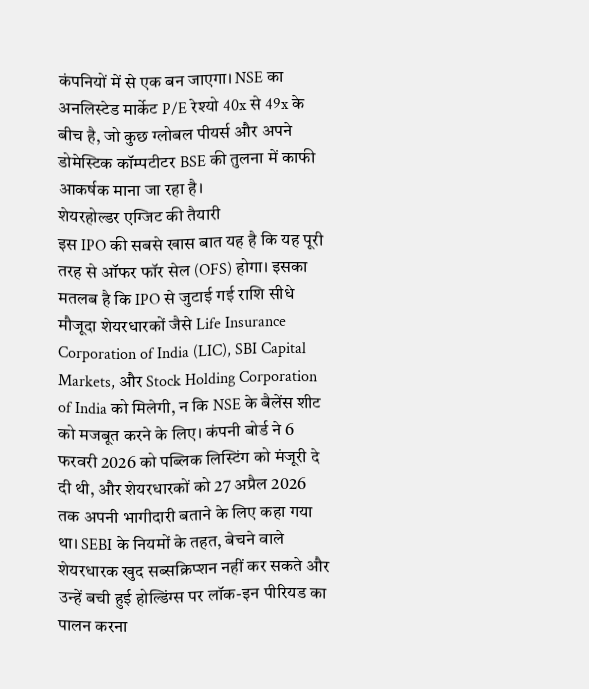कंपनियों में से एक बन जाएगा। NSE का अनलिस्टेड मार्केट P/E रेश्यो 40x से 49x के बीच है, जो कुछ ग्लोबल पीयर्स और अपने डोमेस्टिक कॉम्पटीटर BSE की तुलना में काफी आकर्षक माना जा रहा है।
शेयरहोल्डर एग्जिट की तैयारी
इस IPO की सबसे खास बात यह है कि यह पूरी तरह से ऑफर फॉर सेल (OFS) होगा। इसका मतलब है कि IPO से जुटाई गई राशि सीधे मौजूदा शेयरधारकों जैसे Life Insurance Corporation of India (LIC), SBI Capital Markets, और Stock Holding Corporation of India को मिलेगी, न कि NSE के बैलेंस शीट को मजबूत करने के लिए। कंपनी बोर्ड ने 6 फरवरी 2026 को पब्लिक लिस्टिंग को मंजूरी दे दी थी, और शेयरधारकों को 27 अप्रैल 2026 तक अपनी भागीदारी बताने के लिए कहा गया था। SEBI के नियमों के तहत, बेचने वाले शेयरधारक खुद सब्सक्रिप्शन नहीं कर सकते और उन्हें बची हुई होल्डिंग्स पर लॉक-इन पीरियड का पालन करना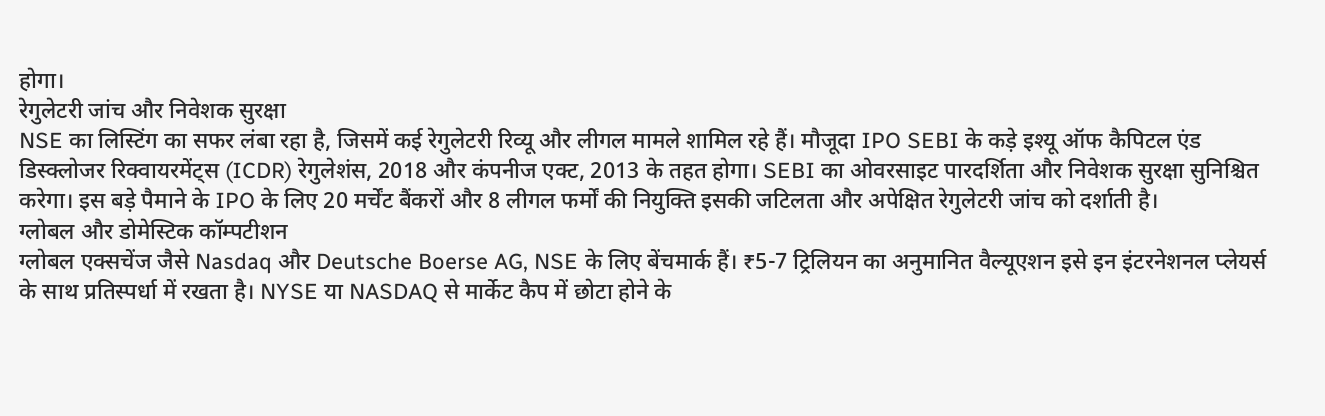होगा।
रेगुलेटरी जांच और निवेशक सुरक्षा
NSE का लिस्टिंग का सफर लंबा रहा है, जिसमें कई रेगुलेटरी रिव्यू और लीगल मामले शामिल रहे हैं। मौजूदा IPO SEBI के कड़े इश्यू ऑफ कैपिटल एंड डिस्क्लोजर रिक्वायरमेंट्स (ICDR) रेगुलेशंस, 2018 और कंपनीज एक्ट, 2013 के तहत होगा। SEBI का ओवरसाइट पारदर्शिता और निवेशक सुरक्षा सुनिश्चित करेगा। इस बड़े पैमाने के IPO के लिए 20 मर्चेंट बैंकरों और 8 लीगल फर्मों की नियुक्ति इसकी जटिलता और अपेक्षित रेगुलेटरी जांच को दर्शाती है।
ग्लोबल और डोमेस्टिक कॉम्पटीशन
ग्लोबल एक्सचेंज जैसे Nasdaq और Deutsche Boerse AG, NSE के लिए बेंचमार्क हैं। ₹5-7 ट्रिलियन का अनुमानित वैल्यूएशन इसे इन इंटरनेशनल प्लेयर्स के साथ प्रतिस्पर्धा में रखता है। NYSE या NASDAQ से मार्केट कैप में छोटा होने के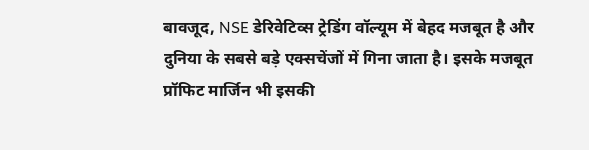बावजूद, NSE डेरिवेटिव्स ट्रेडिंग वॉल्यूम में बेहद मजबूत है और दुनिया के सबसे बड़े एक्सचेंजों में गिना जाता है। इसके मजबूत प्रॉफिट मार्जिन भी इसकी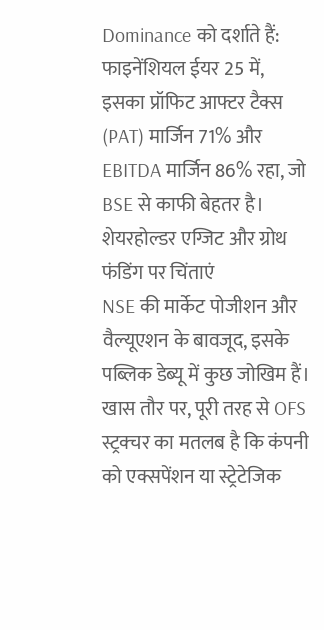Dominance को दर्शाते हैं: फाइनेंशियल ईयर 25 में, इसका प्रॉफिट आफ्टर टैक्स (PAT) मार्जिन 71% और EBITDA मार्जिन 86% रहा, जो BSE से काफी बेहतर है।
शेयरहोल्डर एग्जिट और ग्रोथ फंडिंग पर चिंताएं
NSE की मार्केट पोजीशन और वैल्यूएशन के बावजूद, इसके पब्लिक डेब्यू में कुछ जोखिम हैं। खास तौर पर, पूरी तरह से OFS स्ट्रक्चर का मतलब है कि कंपनी को एक्सपेंशन या स्ट्रेटेजिक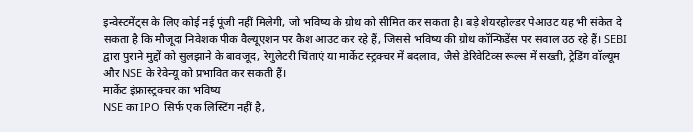इन्वेस्टमेंट्स के लिए कोई नई पूंजी नहीं मिलेगी, जो भविष्य के ग्रोथ को सीमित कर सकता है। बड़े शेयरहोल्डर पेआउट यह भी संकेत दे सकता है कि मौजूदा निवेशक पीक वैल्यूएशन पर कैश आउट कर रहे हैं, जिससे भविष्य की ग्रोथ कॉन्फिडेंस पर सवाल उठ रहे हैं। SEBI द्वारा पुराने मुद्दों को सुलझाने के बावजूद, रेगुलेटरी चिंताएं या मार्केट स्ट्रक्चर में बदलाव, जैसे डेरिवेटिव्स रूल्स में सख्ती, ट्रेडिंग वॉल्यूम और NSE के रेवेन्यू को प्रभावित कर सकती हैं।
मार्केट इंफ्रास्ट्रक्चर का भविष्य
NSE का IPO सिर्फ एक लिस्टिंग नहीं है,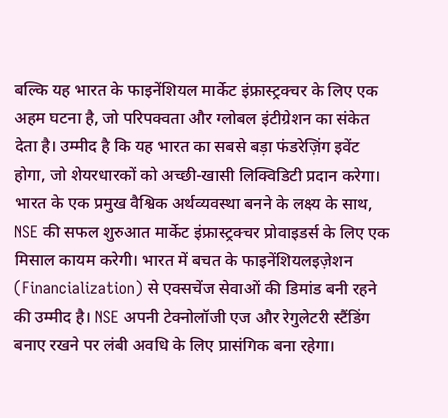बल्कि यह भारत के फाइनेंशियल मार्केट इंफ्रास्ट्रक्चर के लिए एक अहम घटना है, जो परिपक्वता और ग्लोबल इंटीग्रेशन का संकेत देता है। उम्मीद है कि यह भारत का सबसे बड़ा फंडरेज़िंग इवेंट होगा, जो शेयरधारकों को अच्छी-खासी लिक्विडिटी प्रदान करेगा। भारत के एक प्रमुख वैश्विक अर्थव्यवस्था बनने के लक्ष्य के साथ, NSE की सफल शुरुआत मार्केट इंफ्रास्ट्रक्चर प्रोवाइडर्स के लिए एक मिसाल कायम करेगी। भारत में बचत के फाइनेंशियलइज़ेशन (Financialization) से एक्सचेंज सेवाओं की डिमांड बनी रहने की उम्मीद है। NSE अपनी टेक्नोलॉजी एज और रेगुलेटरी स्टैंडिंग बनाए रखने पर लंबी अवधि के लिए प्रासंगिक बना रहेगा।